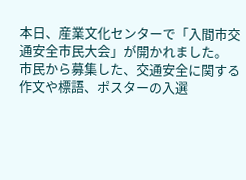本日、産業文化センターで「入間市交通安全市民大会」が開かれました。
市民から募集した、交通安全に関する作文や標語、ポスターの入選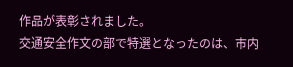作品が表彰されました。
交通安全作文の部で特選となったのは、市内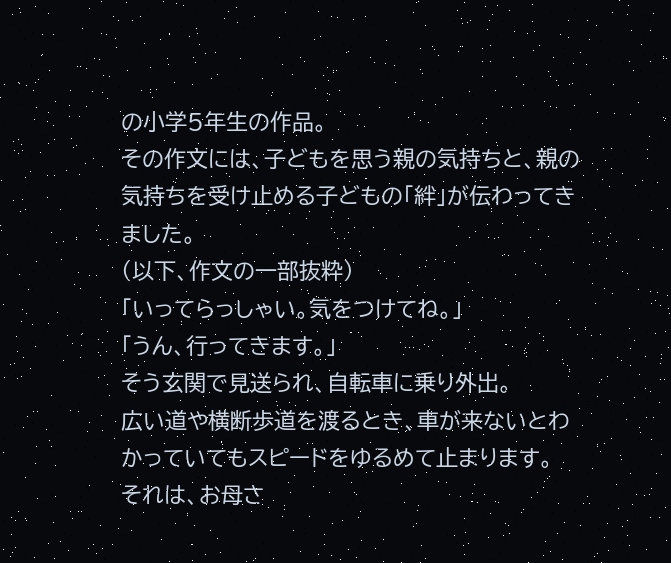の小学5年生の作品。
その作文には、子どもを思う親の気持ちと、親の気持ちを受け止める子どもの「絆」が伝わってきました。
(以下、作文の一部抜粋)
「いってらっしゃい。気をつけてね。」
「うん、行ってきます。」
そう玄関で見送られ、自転車に乗り外出。
広い道や横断歩道を渡るとき、車が来ないとわかっていてもスピードをゆるめて止まります。
それは、お母さ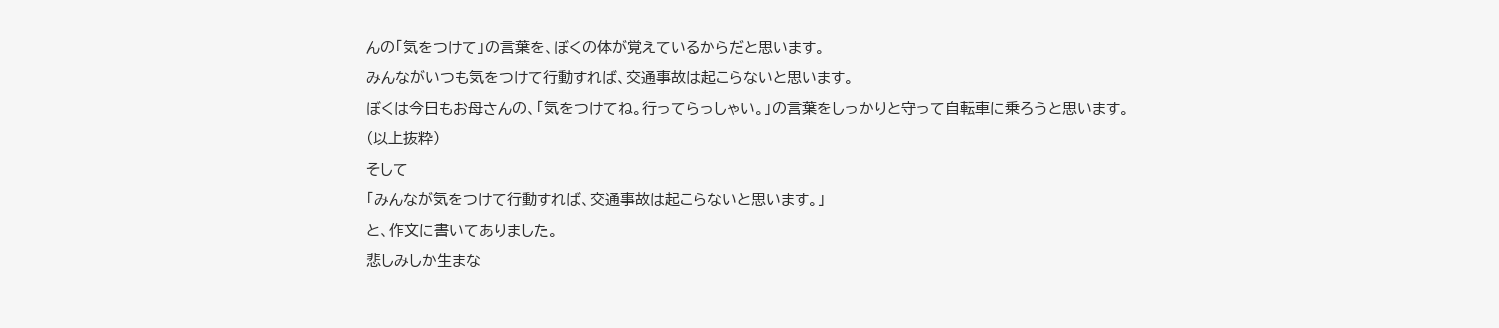んの「気をつけて」の言葉を、ぼくの体が覚えているからだと思います。
みんながいつも気をつけて行動すれば、交通事故は起こらないと思います。
ぼくは今日もお母さんの、「気をつけてね。行ってらっしゃい。」の言葉をしっかりと守って自転車に乗ろうと思います。
(以上抜粋)
そして
「みんなが気をつけて行動すれば、交通事故は起こらないと思います。」
と、作文に書いてありました。
悲しみしか生まな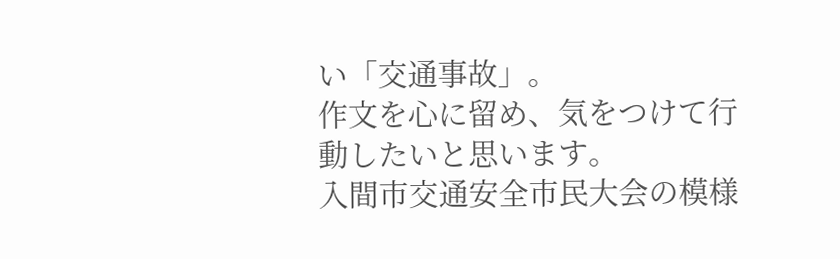い「交通事故」。
作文を心に留め、気をつけて行動したいと思います。
入間市交通安全市民大会の模様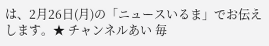は、2月26日(月)の「ニュースいるま」でお伝えします。★ チャンネルあい 毎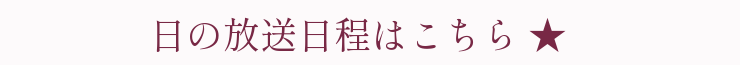日の放送日程はこちら ★